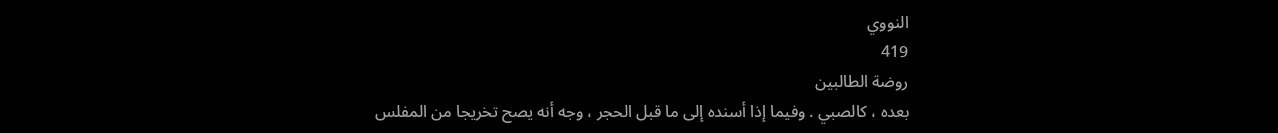النووي
419
روضة الطالبين
بعده ، كالصبي . وفيما إذا أسنده إلى ما قبل الحجر ، وجه أنه يصح تخريجا من المفلس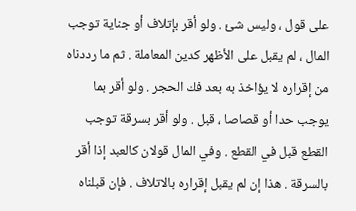على قول ، وليس شئ . ولو أقر بإتلاف أو جناية توجب المال ، لم يقبل على الأظهر كدين المعاملة . ثم ما رددناه من إقراره لا يؤاخذ به بعد فك الحجر . ولو أقر بما يوجب حدا أو قصاصا ، قبل . ولو أقر بسرقة توجب القطع قبل في القطع . وفي المال قولان كالعبد إذا أقر بالسرقة . هذا إن لم يقبل إقراره بالاتلاف . فإن قبلناه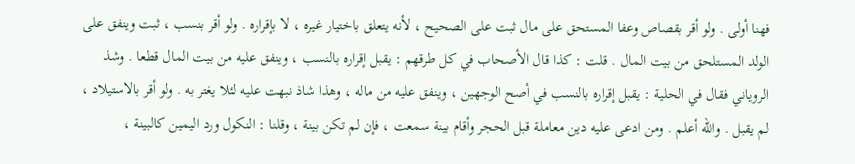فهنا أولى . ولو أقر بقصاص وعفا المستحق على مال ثبت على الصحيح ، لأنه يتعلق باختيار غيره ، لا بإقراره . ولو أقر بنسب ، ثبت وينفق على الولد المستلحق من بيت المال . قلت : كذا قال الأصحاب في كل طرقهم : يقبل إقراره بالنسب ، وينفق عليه من بيت المال قطعا . وشذ الروياني فقال في الحلية : يقبل إقراره بالنسب في أصح الوجهين ، وينفق عليه من ماله ، وهذا شاذ نبهت عليه لئلا يغتر به . ولو أقر بالاستيلاد ، لم يقبل . والله أعلم . ومن ادعى عليه دين معاملة قبل الحجر وأقام بينة سمعت ، فإن لم تكن بينة ، وقلنا : النكول ورد اليمين كالبينة ،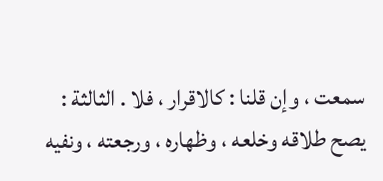سمعت ، وإن قلنا : كالاقرار ، فلا . الثالثة : يصح طلاقه وخلعه ، وظهاره ، ورجعته ، ونفيه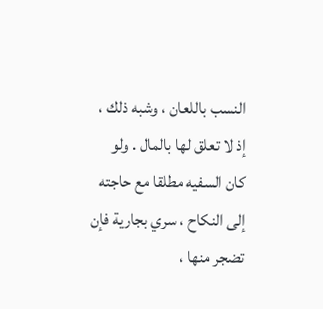النسب باللعان ، وشبه ذلك ، إذ لا تعلق لها بالمال . ولو كان السفيه مطلقا مع حاجته إلى النكاح ، سري بجارية فإن تضجر منها ،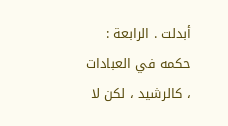أبدلت . الرابعة : حكمه في العبادات ، كالرشيد ، لكن لا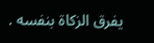يفرق الزكاة بنفسه .